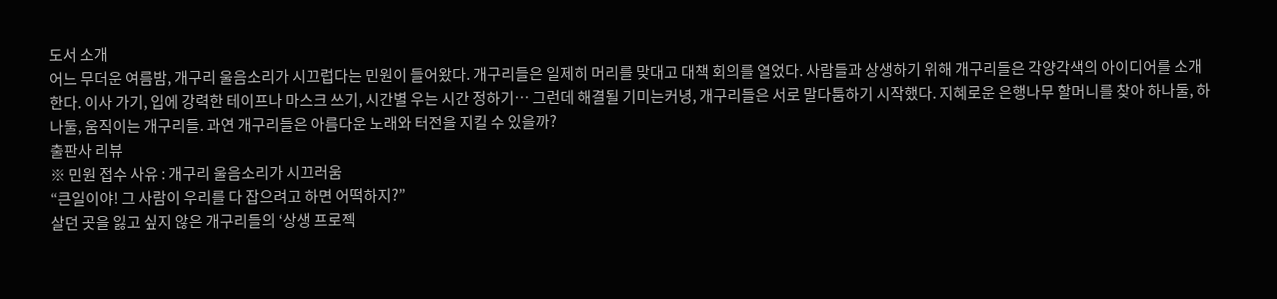도서 소개
어느 무더운 여름밤, 개구리 울음소리가 시끄럽다는 민원이 들어왔다. 개구리들은 일제히 머리를 맞대고 대책 회의를 열었다. 사람들과 상생하기 위해 개구리들은 각양각색의 아이디어를 소개한다. 이사 가기, 입에 강력한 테이프나 마스크 쓰기, 시간별 우는 시간 정하기… 그런데 해결될 기미는커녕, 개구리들은 서로 말다툼하기 시작했다. 지혜로운 은행나무 할머니를 찾아 하나둘, 하나둘, 움직이는 개구리들. 과연 개구리들은 아름다운 노래와 터전을 지킬 수 있을까?
출판사 리뷰
※ 민원 접수 사유 : 개구리 울음소리가 시끄러움
“큰일이야! 그 사람이 우리를 다 잡으려고 하면 어떡하지?”
살던 곳을 잃고 싶지 않은 개구리들의 ‘상생 프로젝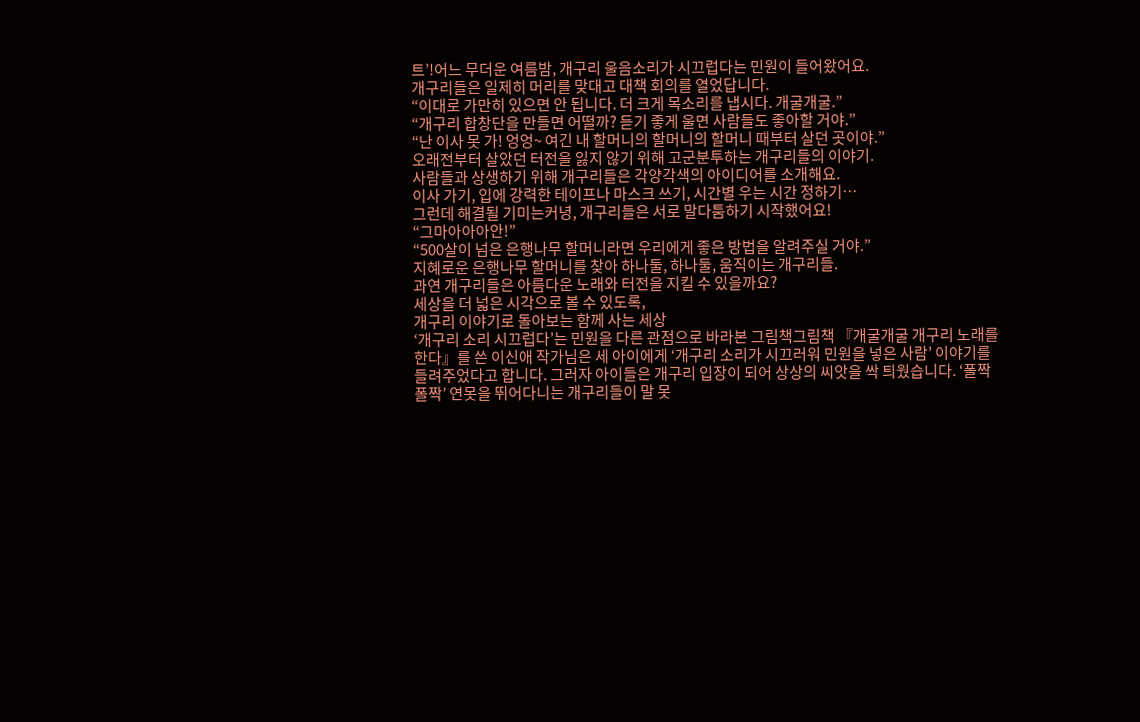트’!어느 무더운 여름밤, 개구리 울음소리가 시끄럽다는 민원이 들어왔어요.
개구리들은 일제히 머리를 맞대고 대책 회의를 열었답니다.
“이대로 가만히 있으면 안 됩니다. 더 크게 목소리를 냅시다. 개굴개굴.”
“개구리 합창단을 만들면 어떨까? 듣기 좋게 울면 사람들도 좋아할 거야.”
“난 이사 못 가! 엉엉~ 여긴 내 할머니의 할머니의 할머니 때부터 살던 곳이야.”
오래전부터 살았던 터전을 잃지 않기 위해 고군분투하는 개구리들의 이야기.
사람들과 상생하기 위해 개구리들은 각양각색의 아이디어를 소개해요.
이사 가기, 입에 강력한 테이프나 마스크 쓰기, 시간별 우는 시간 정하기…
그런데 해결될 기미는커녕, 개구리들은 서로 말다툼하기 시작했어요!
“그마아아아안!”
“500살이 넘은 은행나무 할머니라면 우리에게 좋은 방법을 알려주실 거야.”
지혜로운 은행나무 할머니를 찾아 하나둘, 하나둘, 움직이는 개구리들.
과연 개구리들은 아름다운 노래와 터전을 지킬 수 있을까요?
세상을 더 넓은 시각으로 볼 수 있도록,
개구리 이야기로 돌아보는 함께 사는 세상
‘개구리 소리 시끄럽다’는 민원을 다른 관점으로 바라본 그림책그림책 『개굴개굴 개구리 노래를 한다』를 쓴 이신애 작가님은 세 아이에게 ‘개구리 소리가 시끄러워 민원을 넣은 사람’ 이야기를 들려주었다고 합니다. 그러자 아이들은 개구리 입장이 되어 상상의 씨앗을 싹 틔웠습니다. ‘폴짝폴짝’ 연못을 뛰어다니는 개구리들이 말 못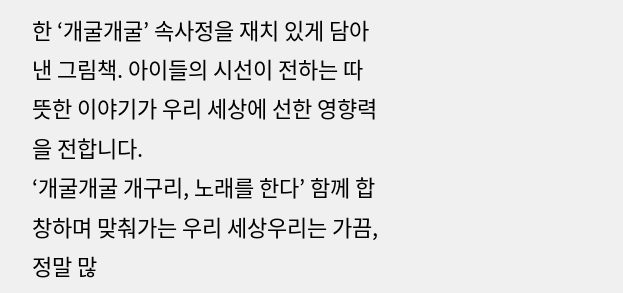한 ‘개굴개굴’ 속사정을 재치 있게 담아낸 그림책. 아이들의 시선이 전하는 따뜻한 이야기가 우리 세상에 선한 영향력을 전합니다.
‘개굴개굴 개구리, 노래를 한다’ 함께 합창하며 맞춰가는 우리 세상우리는 가끔, 정말 많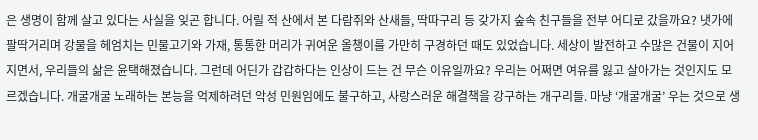은 생명이 함께 살고 있다는 사실을 잊곤 합니다. 어릴 적 산에서 본 다람쥐와 산새들, 딱따구리 등 갖가지 숲속 친구들을 전부 어디로 갔을까요? 냇가에 팔딱거리며 강물을 헤엄치는 민물고기와 가재, 통통한 머리가 귀여운 올챙이를 가만히 구경하던 때도 있었습니다. 세상이 발전하고 수많은 건물이 지어지면서, 우리들의 삶은 윤택해졌습니다. 그런데 어딘가 갑갑하다는 인상이 드는 건 무슨 이유일까요? 우리는 어쩌면 여유를 잃고 살아가는 것인지도 모르겠습니다. 개굴개굴 노래하는 본능을 억제하려던 악성 민원임에도 불구하고, 사랑스러운 해결책을 강구하는 개구리들. 마냥 ‘개굴개굴’ 우는 것으로 생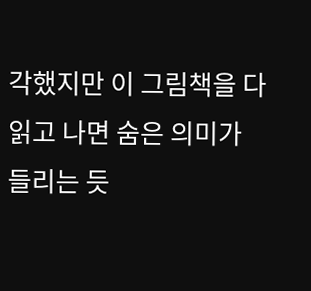각했지만 이 그림책을 다 읽고 나면 숨은 의미가 들리는 듯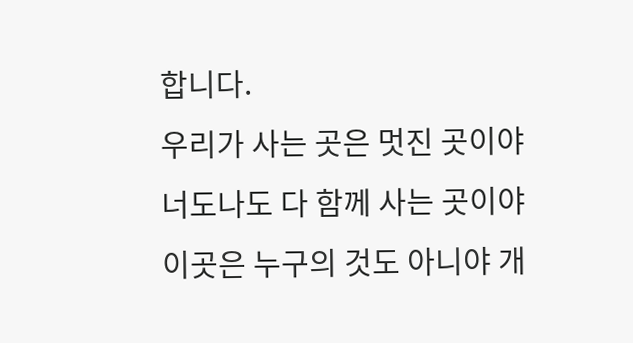합니다.
우리가 사는 곳은 멋진 곳이야
너도나도 다 함께 사는 곳이야
이곳은 누구의 것도 아니야 개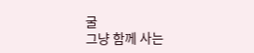굴
그냥 함께 사는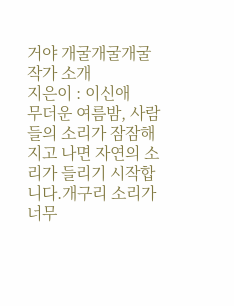거야 개굴개굴개굴
작가 소개
지은이 : 이신애
무더운 여름밤, 사람들의 소리가 잠잠해지고 나면 자연의 소리가 들리기 시작합니다.개구리 소리가 너무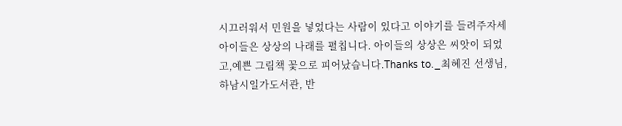시끄러워서 민원을 넣었다는 사람이 있다고 이야기를 들려주자세 아이들은 상상의 나래를 펼칩니다. 아이들의 상상은 씨앗이 되었고,예쁜 그림책 꽃으로 피어났습니다.Thanks to._최혜진 선생님, 하남시일가도서관, 반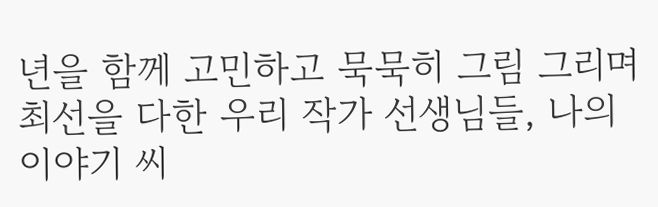년을 함께 고민하고 묵묵히 그림 그리며최선을 다한 우리 작가 선생님들, 나의 이야기 씨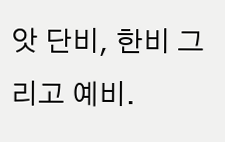앗 단비, 한비 그리고 예비.